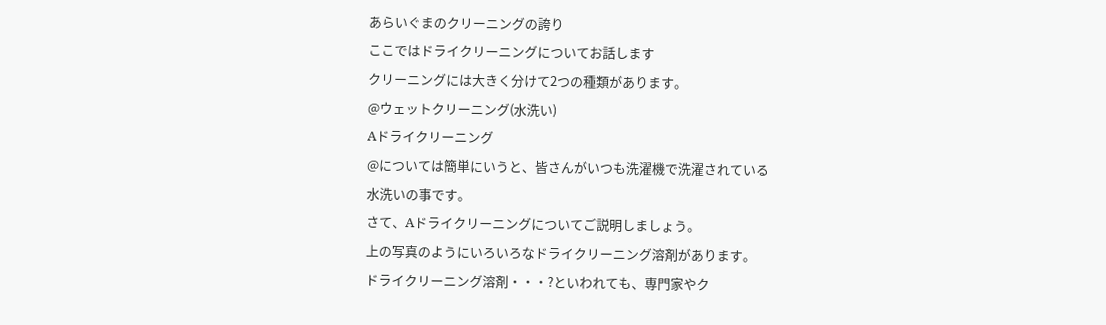あらいぐまのクリーニングの誇り
ここではドライクリーニングについてお話します
クリーニングには大きく分けて2つの種類があります。
@ウェットクリーニング(水洗い)
Aドライクリーニング
@については簡単にいうと、皆さんがいつも洗濯機で洗濯されている
水洗いの事です。
さて、Aドライクリーニングについてご説明しましょう。
上の写真のようにいろいろなドライクリーニング溶剤があります。
ドライクリーニング溶剤・・・?といわれても、専門家やク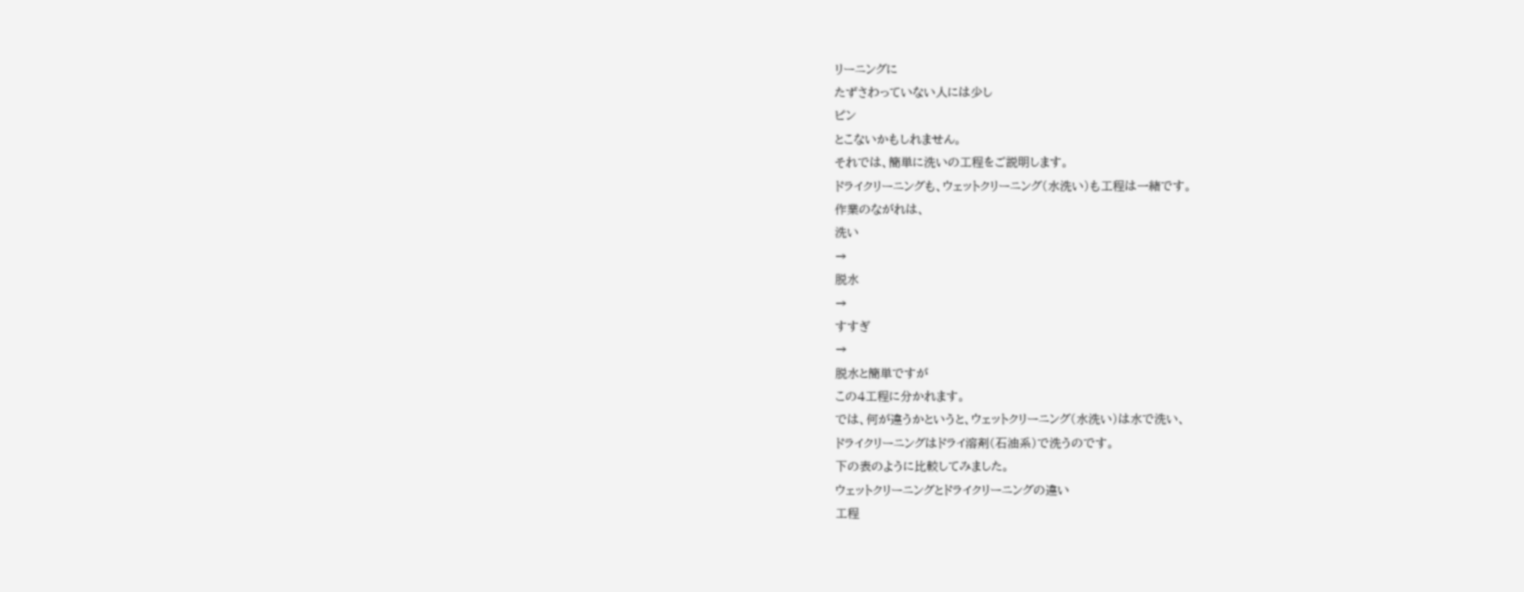リーニングに
たずさわっていない人には少し
ピン
とこないかもしれません。
それでは、簡単に洗いの工程をご説明します。
ドライクリーニングも、ウェットクリーニング(水洗い)も工程は一緒です。
作業のながれは、
洗い
→
脱水
→
すすぎ
→
脱水と簡単ですが
この4工程に分かれます。
では、何が違うかというと、ウェットクリーニング(水洗い)は水で洗い、
ドライクリーニングはドライ溶剤(石油系)で洗うのです。
下の表のように比較してみました。
ウェットクリーニングとドライクリーニングの違い
工程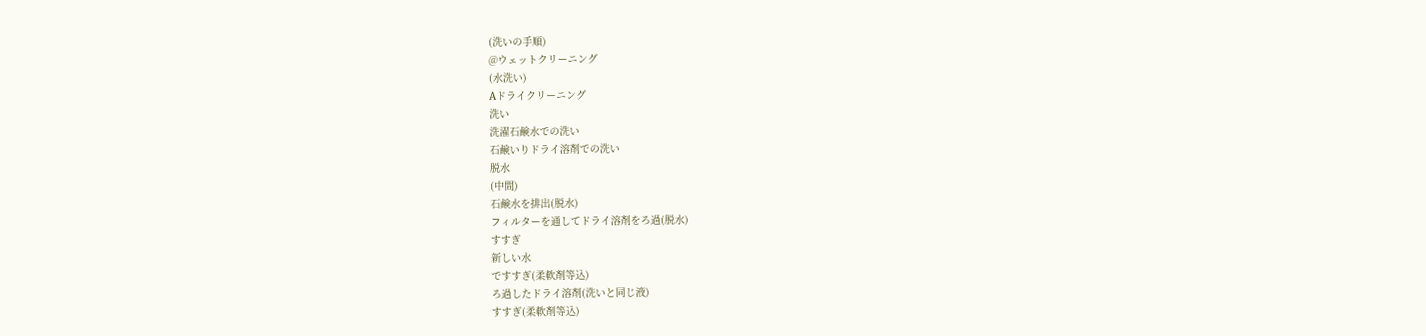(洗いの手順)
@ウェットクリーニング
(水洗い)
Aドライクリーニング
洗い
洗濯石鹸水での洗い
石鹸いりドライ溶剤での洗い
脱水
(中間)
石鹸水を排出(脱水)
フィルターを通してドライ溶剤をろ過(脱水)
すすぎ
新しい水
ですすぎ(柔軟剤等込)
ろ過したドライ溶剤(洗いと同じ液)
すすぎ(柔軟剤等込)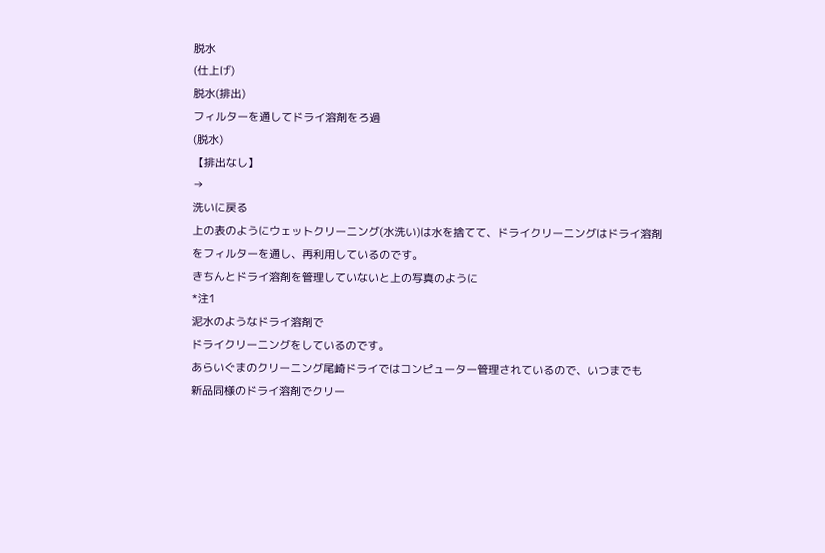脱水
(仕上げ)
脱水(排出)
フィルターを通してドライ溶剤をろ過
(脱水)
【排出なし】
→
洗いに戻る
上の表のようにウェットクリーニング(水洗い)は水を捨てて、ドライクリーニングはドライ溶剤
をフィルターを通し、再利用しているのです。
きちんとドライ溶剤を管理していないと上の写真のように
*注1
泥水のようなドライ溶剤で
ドライクリーニングをしているのです。
あらいぐまのクリーニング尾崎ドライではコンピューター管理されているので、いつまでも
新品同様のドライ溶剤でクリー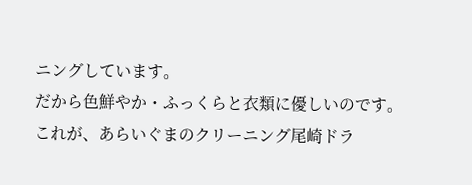ニングしています。
だから色鮮やか・ふっくらと衣類に優しいのです。
これが、あらいぐまのクリーニング尾崎ドラ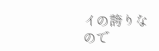イの誇りなので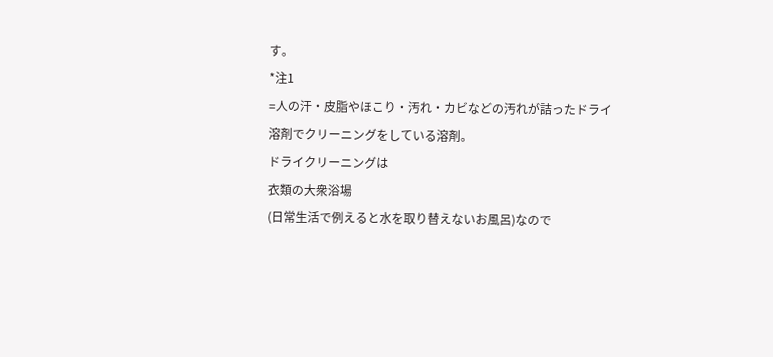す。
*注1
=人の汗・皮脂やほこり・汚れ・カビなどの汚れが詰ったドライ溶剤でクリーニングをしている溶剤。
ドライクリーニングは
衣類の大衆浴場
(日常生活で例えると水を取り替えないお風呂)なので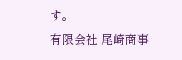す。
有限会社 尾崎商事